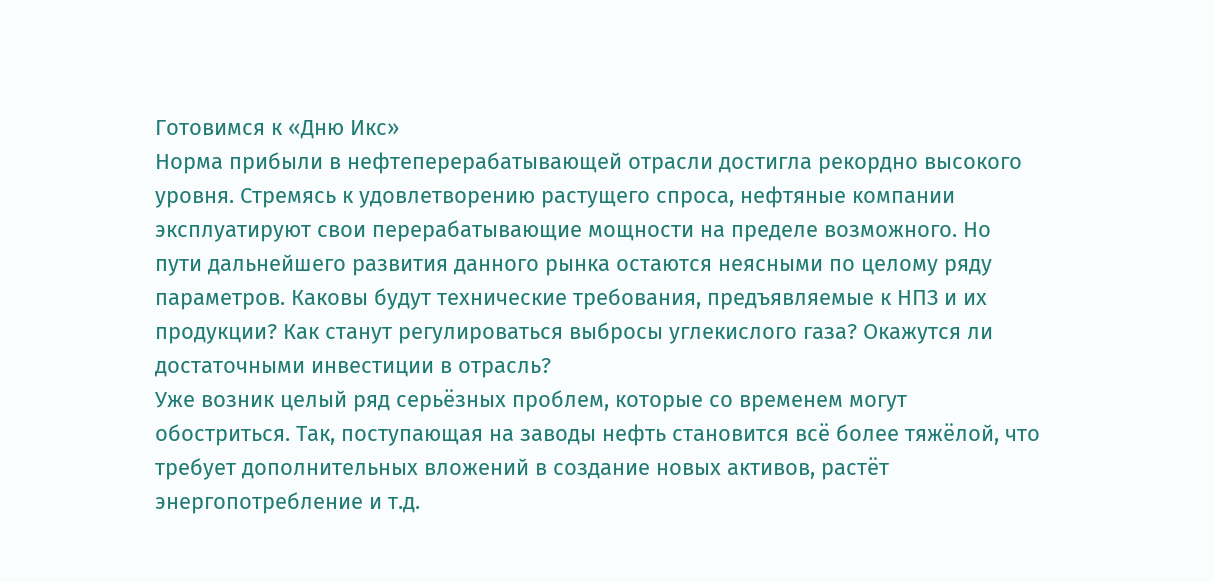Готовимся к «Дню Икс»
Норма прибыли в нефтеперерабатывающей отрасли достигла рекордно высокого уровня. Стремясь к удовлетворению растущего спроса, нефтяные компании эксплуатируют свои перерабатывающие мощности на пределе возможного. Но пути дальнейшего развития данного рынка остаются неясными по целому ряду параметров. Каковы будут технические требования, предъявляемые к НПЗ и их продукции? Как станут регулироваться выбросы углекислого газа? Окажутся ли достаточными инвестиции в отрасль?
Уже возник целый ряд серьёзных проблем, которые со временем могут обостриться. Так, поступающая на заводы нефть становится всё более тяжёлой, что требует дополнительных вложений в создание новых активов, растёт энергопотребление и т.д.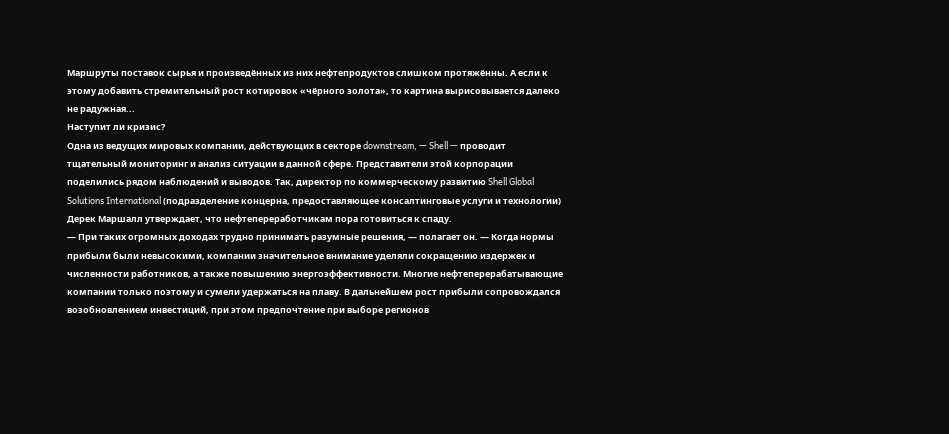Маршруты поставок сырья и произведённых из них нефтепродуктов слишком протяжённы. А если к этому добавить стремительный рост котировок «чёрного золота», то картина вырисовывается далеко не радужная...
Наступит ли кризис?
Одна из ведущих мировых компании, действующих в секторе downstream, — Shell — проводит тщательный мониторинг и анализ ситуации в данной сфере. Представители этой корпорации поделились рядом наблюдений и выводов. Так, директор по коммерческому развитию Shell Global Solutions International (подразделение концерна, предоставляющее консалтинговые услуги и технологии) Дерек Маршалл утверждает, что нефтепереработчикам пора готовиться к спаду.
— При таких огромных доходах трудно принимать разумные решения, — полагает он. — Когда нормы прибыли были невысокими, компании значительное внимание уделяли сокращению издержек и численности работников, а также повышению энергоэффективности. Многие нефтеперерабатывающие компании только поэтому и сумели удержаться на плаву. В дальнейшем рост прибыли сопровождался возобновлением инвестиций, при этом предпочтение при выборе регионов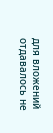для вложений отдавалось не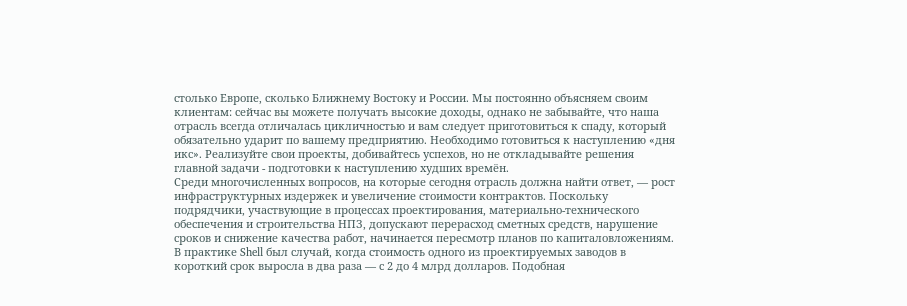столько Европе, сколько Ближнему Востоку и России. Мы постоянно объясняем своим клиентам: сейчас вы можете получать высокие доходы, однако не забывайте, что наша отрасль всегда отличалась цикличностью и вам следует приготовиться к спаду, который обязательно ударит по вашему предприятию. Необходимо готовиться к наступлению «дня икс». Реализуйте свои проекты, добивайтесь успехов, но не откладывайте решения главной задачи - подготовки к наступлению худших времён.
Среди многочисленных вопросов, на которые сегодня отрасль должна найти ответ, — рост инфраструктурных издержек и увеличение стоимости контрактов. Поскольку подрядчики, участвующие в процессах проектирования, материально-технического обеспечения и строительства НПЗ, допускают перерасход сметных средств, нарушение сроков и снижение качества работ, начинается пересмотр планов по капиталовложениям. В практике Shell был случай, когда стоимость одного из проектируемых заводов в короткий срок выросла в два раза — с 2 до 4 млрд долларов. Подобная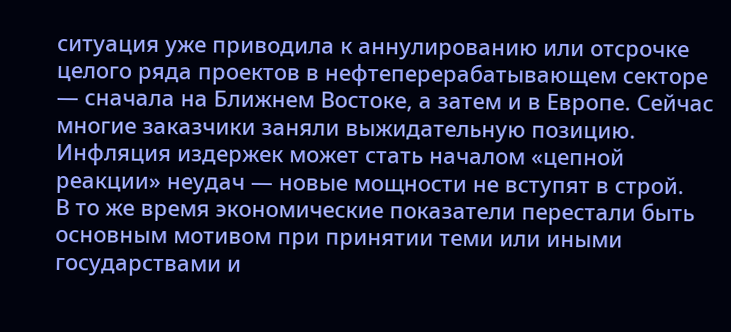ситуация уже приводила к аннулированию или отсрочке целого ряда проектов в нефтеперерабатывающем секторе — сначала на Ближнем Востоке, а затем и в Европе. Сейчас многие заказчики заняли выжидательную позицию. Инфляция издержек может стать началом «цепной реакции» неудач — новые мощности не вступят в строй.
В то же время экономические показатели перестали быть основным мотивом при принятии теми или иными государствами и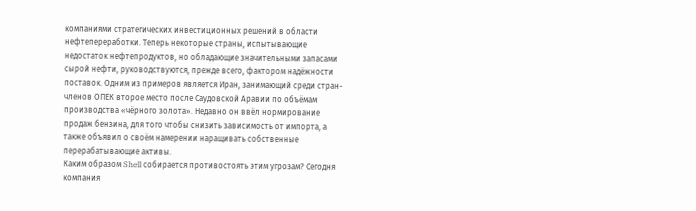компаниями стратегических инвестиционных решений в области нефтепереработки. Теперь некоторые страны, испытывающие недостаток нефтепродуктов, но обладающие значительными запасами сырой нефти, руководствуются, прежде всего, фактором надёжности поставок. Одним из примеров является Иран, занимающий среди стран-членов ОПЕК второе место после Саудовской Аравии по объёмам производства «чёрного золота». Недавно он ввёл нормирование продаж бензина, для того чтобы снизить зависимость от импорта, а также объявил о своём намерении наращивать собственные перерабатывающие активы.
Каким образом Shell собирается противостоять этим угрозам? Сегодня компания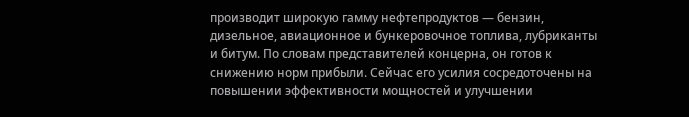производит широкую гамму нефтепродуктов — бензин, дизельное, авиационное и бункеровочное топлива, лубриканты и битум. По словам представителей концерна, он готов к снижению норм прибыли. Сейчас его усилия сосредоточены на повышении эффективности мощностей и улучшении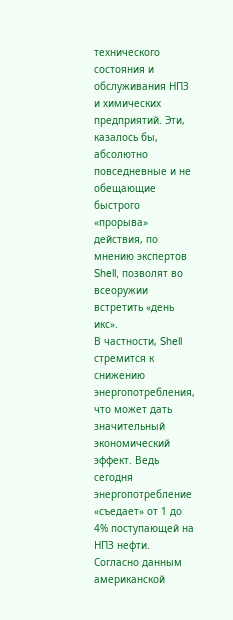технического состояния и обслуживания НПЗ и химических предприятий. Эти, казалось бы, абсолютно повседневные и не обещающие быстрого «прорыва» действия, по мнению экспертов Shell, позволят во всеоружии встретить «день икс».
В частности, Shell стремится к снижению энергопотребления, что может дать значительный экономический эффект. Ведь сегодня энергопотребление «съедает» от 1 до 4% поступающей на НПЗ нефти. Согласно данным американской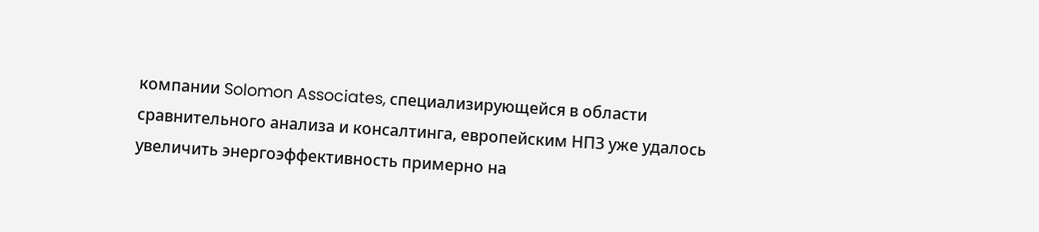компании Solomon Associates, специализирующейся в области сравнительного анализа и консалтинга, европейским НПЗ уже удалось увеличить энергоэффективность примерно на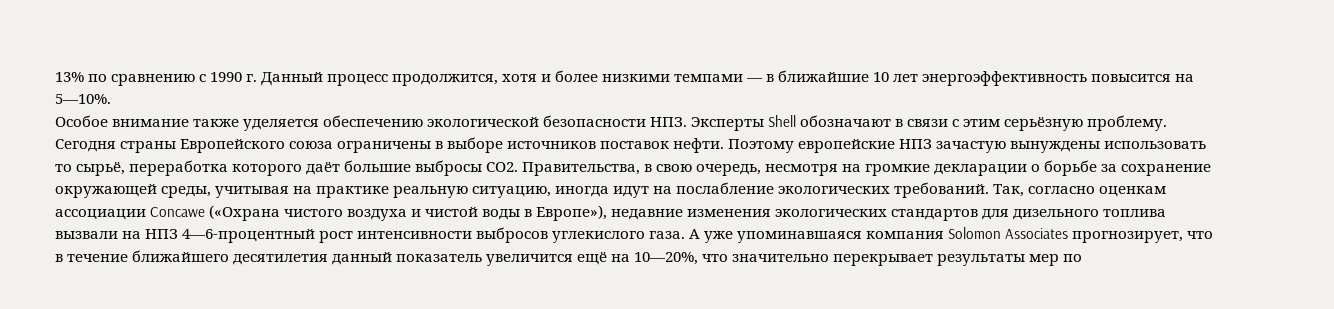13% по сравнению с 1990 г. Данный процесс продолжится, хотя и более низкими темпами — в ближайшие 10 лет энергоэффективность повысится на 5—10%.
Особое внимание также уделяется обеспечению экологической безопасности НПЗ. Эксперты Shell обозначают в связи с этим серьёзную проблему. Сегодня страны Европейского союза ограничены в выборе источников поставок нефти. Поэтому европейские НПЗ зачастую вынуждены использовать то сырьё, переработка которого даёт большие выбросы СО2. Правительства, в свою очередь, несмотря на громкие декларации о борьбе за сохранение окружающей среды, учитывая на практике реальную ситуацию, иногда идут на послабление экологических требований. Так, согласно оценкам ассоциации Concawe («Охрана чистого воздуха и чистой воды в Европе»), недавние изменения экологических стандартов для дизельного топлива вызвали на НПЗ 4—6-процентный рост интенсивности выбросов углекислого газа. А уже упоминавшаяся компания Solomon Associates прогнозирует, что в течение ближайшего десятилетия данный показатель увеличится ещё на 10—20%, что значительно перекрывает результаты мер по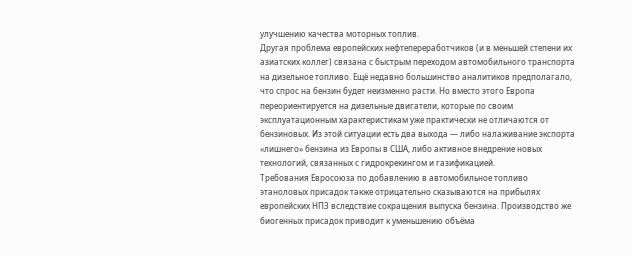улучшению качества моторных топлив.
Другая проблема европейских нефтепереработчиков (и в меньшей степени их азиатских коллег) связана с быстрым переходом автомобильного транспорта на дизельное топливо. Ещё недавно большинство аналитиков предполагало, что спрос на бензин будет неизменно расти. Но вместо этого Европа переориентируется на дизельные двигатели, которые по своим эксплуатационным характеристикам уже практически не отличаются от бензиновых. Из этой ситуации есть два выхода — либо налаживание экспорта «лишнего» бензина из Европы в США, либо активное внедрение новых технологий, связанных с гидрокрекингом и газификацией.
Требования Евросоюза по добавлению в автомобильное топливо этаноловых присадок также отрицательно сказываются на прибылях европейских НПЗ вследствие сокращения выпуска бензина. Производство же биогенных присадок приводит к уменьшению объёма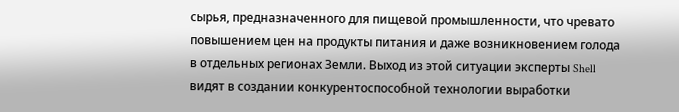сырья, предназначенного для пищевой промышленности, что чревато повышением цен на продукты питания и даже возникновением голода в отдельных регионах Земли. Выход из этой ситуации эксперты Shell видят в создании конкурентоспособной технологии выработки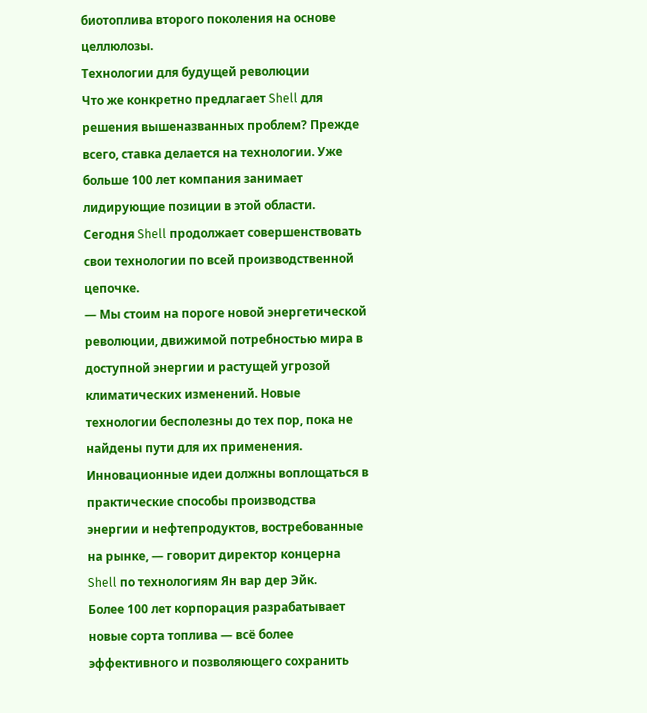биотоплива второго поколения на основе целлюлозы.
Технологии для будущей революции
Что же конкретно предлагает Shell для решения вышеназванных проблем? Прежде всего, ставка делается на технологии. Уже больше 100 лет компания занимает лидирующие позиции в этой области. Сегодня Shell продолжает совершенствовать свои технологии по всей производственной цепочке.
— Мы стоим на пороге новой энергетической революции, движимой потребностью мира в доступной энергии и растущей угрозой климатических изменений. Новые технологии бесполезны до тех пор, пока не найдены пути для их применения. Инновационные идеи должны воплощаться в практические способы производства энергии и нефтепродуктов, востребованные на рынке, — говорит директор концерна Shell по технологиям Ян вар дер Эйк.
Более 100 лет корпорация разрабатывает новые сорта топлива — всё более эффективного и позволяющего сохранить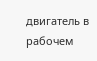двигатель в рабочем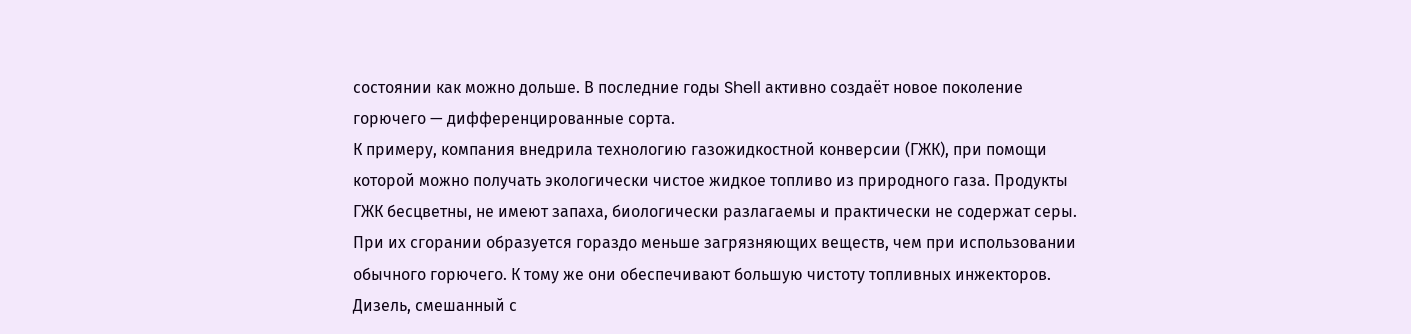состоянии как можно дольше. В последние годы Shell активно создаёт новое поколение горючего — дифференцированные сорта.
К примеру, компания внедрила технологию газожидкостной конверсии (ГЖК), при помощи которой можно получать экологически чистое жидкое топливо из природного газа. Продукты ГЖК бесцветны, не имеют запаха, биологически разлагаемы и практически не содержат серы. При их сгорании образуется гораздо меньше загрязняющих веществ, чем при использовании обычного горючего. К тому же они обеспечивают большую чистоту топливных инжекторов. Дизель, смешанный с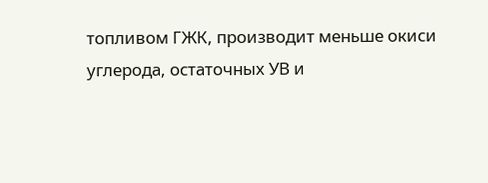топливом ГЖК, производит меньше окиси углерода, остаточных УВ и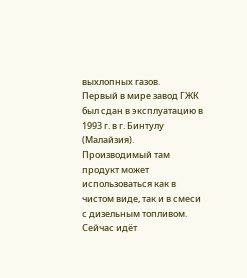выхлопных газов.
Первый в мире завод ГЖК был сдан в эксплуатацию в 1993 г. в г. Бинтулу (Малайзия). Производимый там продукт может использоваться как в чистом виде, так и в смеси с дизельным топливом. Сейчас идёт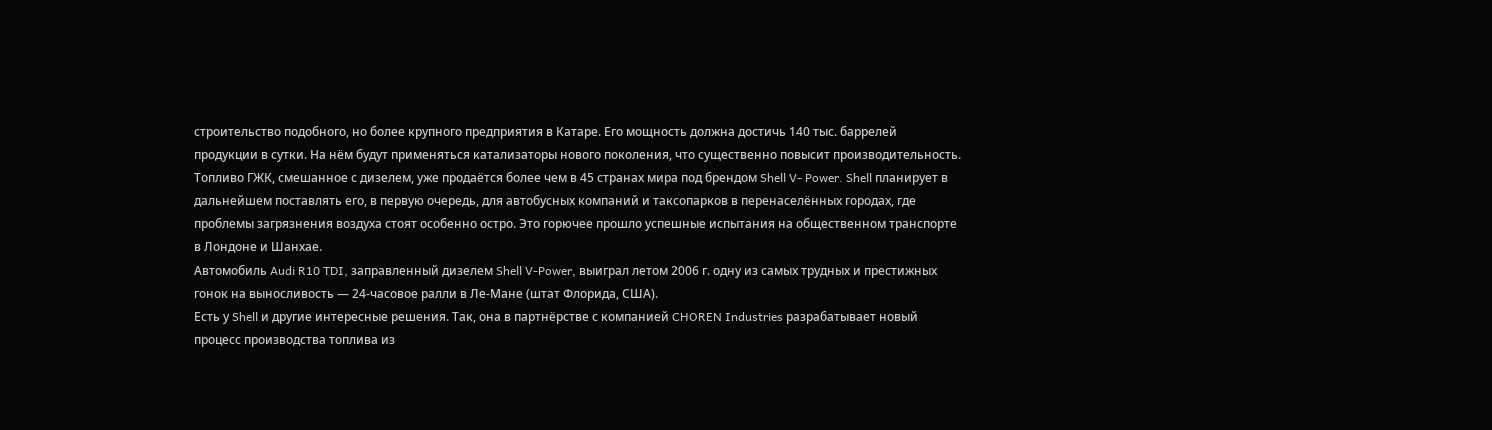строительство подобного, но более крупного предприятия в Катаре. Его мощность должна достичь 140 тыс. баррелей продукции в сутки. На нём будут применяться катализаторы нового поколения, что существенно повысит производительность.
Топливо ГЖК, смешанное с дизелем, уже продаётся более чем в 45 странах мира под брендом Shell V- Power. Shell планирует в дальнейшем поставлять его, в первую очередь, для автобусных компаний и таксопарков в перенаселённых городах, где проблемы загрязнения воздуха стоят особенно остро. Это горючее прошло успешные испытания на общественном транспорте в Лондоне и Шанхае.
Автомобиль Audi R10 TDI, заправленный дизелем Shell V-Power, выиграл летом 2006 г. одну из самых трудных и престижных гонок на выносливость — 24-часовое ралли в Ле-Мане (штат Флорида, США).
Есть у Shell и другие интересные решения. Так, она в партнёрстве с компанией CHOREN Industries разрабатывает новый процесс производства топлива из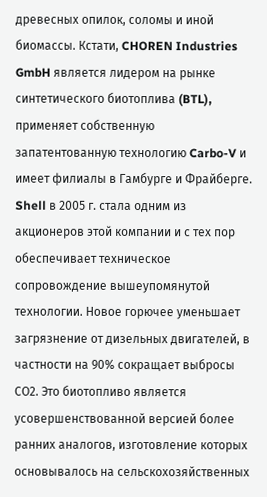древесных опилок, соломы и иной биомассы. Кстати, CHOREN Industries GmbH является лидером на рынке синтетического биотоплива (BTL), применяет собственную запатентованную технологию Carbo-V и имеет филиалы в Гамбурге и Фрайберге. Shell в 2005 г. стала одним из акционеров этой компании и с тех пор обеспечивает техническое сопровождение вышеупомянутой технологии. Новое горючее уменьшает загрязнение от дизельных двигателей, в частности на 90% сокращает выбросы СО2. Это биотопливо является усовершенствованной версией более ранних аналогов, изготовление которых основывалось на сельскохозяйственных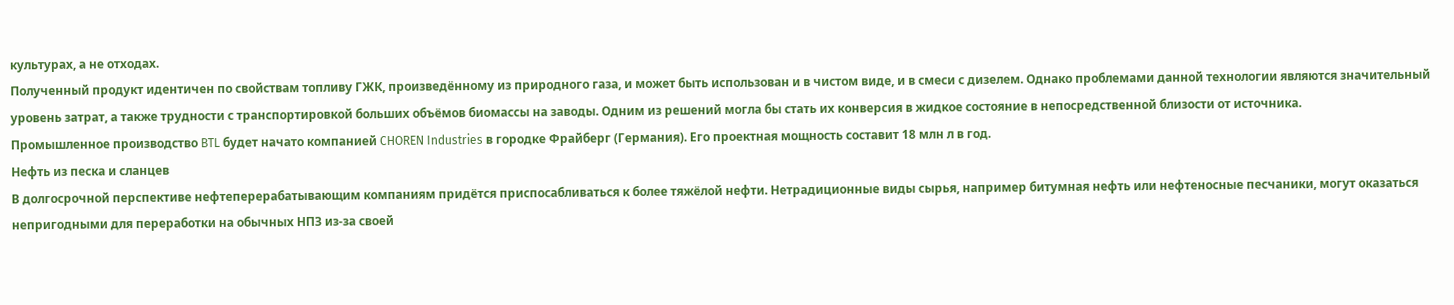культурах, а не отходах.
Полученный продукт идентичен по свойствам топливу ГЖК, произведённому из природного газа, и может быть использован и в чистом виде, и в смеси с дизелем. Однако проблемами данной технологии являются значительный уровень затрат, а также трудности с транспортировкой больших объёмов биомассы на заводы. Одним из решений могла бы стать их конверсия в жидкое состояние в непосредственной близости от источника.
Промышленное производство BTL будет начато компанией CHOREN Industries в городке Фрайберг (Германия). Его проектная мощность составит 18 млн л в год.
Нефть из песка и сланцев
В долгосрочной перспективе нефтеперерабатывающим компаниям придётся приспосабливаться к более тяжёлой нефти. Нетрадиционные виды сырья, например битумная нефть или нефтеносные песчаники, могут оказаться непригодными для переработки на обычных НПЗ из-за своей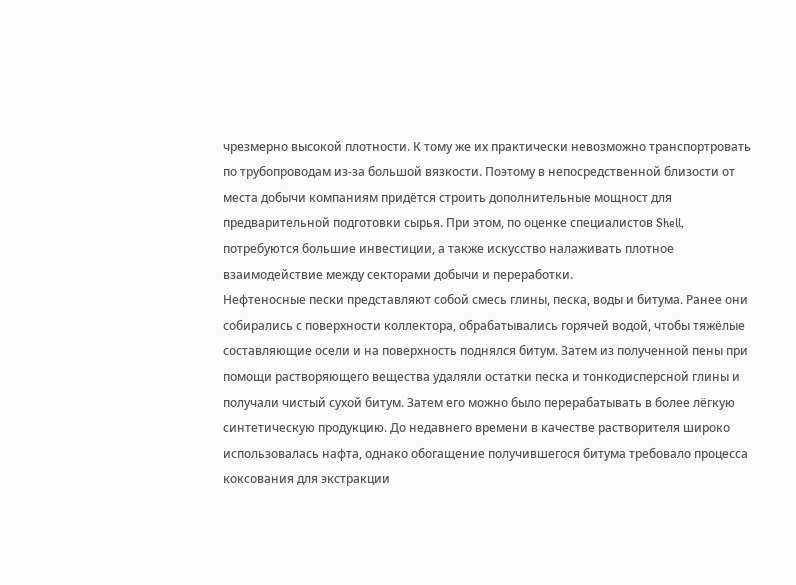чрезмерно высокой плотности. К тому же их практически невозможно транспортровать по трубопроводам из-за большой вязкости. Поэтому в непосредственной близости от места добычи компаниям придётся строить дополнительные мощност для предварительной подготовки сырья. При этом, по оценке специалистов Shell, потребуются большие инвестиции, а также искусство налаживать плотное взаимодействие между секторами добычи и переработки.
Нефтеносные пески представляют собой смесь глины, песка, воды и битума. Ранее они собирались с поверхности коллектора, обрабатывались горячей водой, чтобы тяжёлые составляющие осели и на поверхность поднялся битум. Затем из полученной пены при помощи растворяющего вещества удаляли остатки песка и тонкодисперсной глины и получали чистый сухой битум. Затем его можно было перерабатывать в более лёгкую синтетическую продукцию. До недавнего времени в качестве растворителя широко использовалась нафта, однако обогащение получившегося битума требовало процесса коксования для экстракции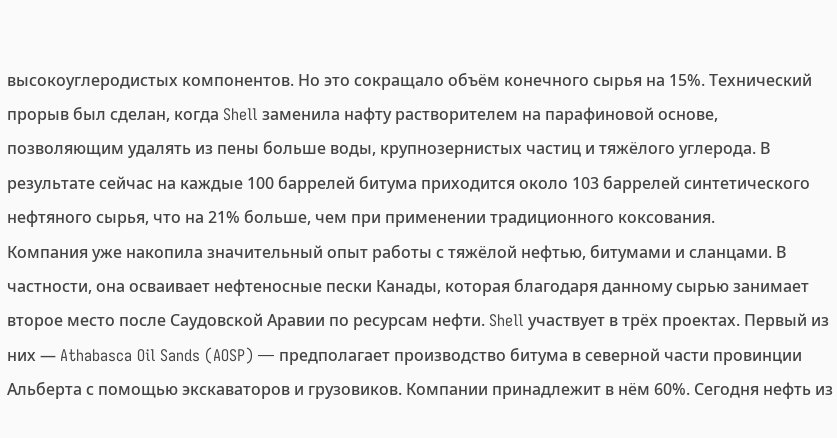высокоуглеродистых компонентов. Но это сокращало объём конечного сырья на 15%. Технический прорыв был сделан, когда Shell заменила нафту растворителем на парафиновой основе, позволяющим удалять из пены больше воды, крупнозернистых частиц и тяжёлого углерода. В результате сейчас на каждые 100 баррелей битума приходится около 103 баррелей синтетического нефтяного сырья, что на 21% больше, чем при применении традиционного коксования.
Компания уже накопила значительный опыт работы с тяжёлой нефтью, битумами и сланцами. В частности, она осваивает нефтеносные пески Канады, которая благодаря данному сырью занимает второе место после Саудовской Аравии по ресурсам нефти. Shell участвует в трёх проектах. Первый из них — Athabasca Oil Sands (AOSP) — предполагает производство битума в северной части провинции Альберта с помощью экскаваторов и грузовиков. Компании принадлежит в нём 60%. Сегодня нефть из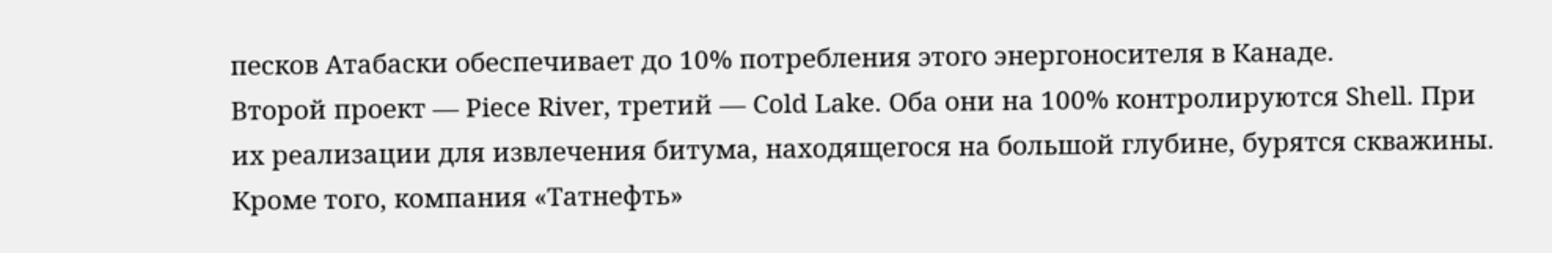песков Атабаски обеспечивает до 10% потребления этого энергоносителя в Канаде.
Второй проект — Piece River, третий — Cold Lake. Оба они на 100% контролируются Shell. При их реализации для извлечения битума, находящегося на большой глубине, бурятся скважины.
Кроме того, компания «Татнефть»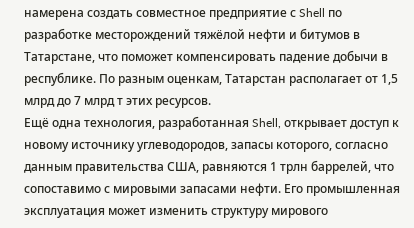намерена создать совместное предприятие с Shell по разработке месторождений тяжёлой нефти и битумов в Татарстане, что поможет компенсировать падение добычи в республике. По разным оценкам, Татарстан располагает от 1,5 млрд до 7 млрд т этих ресурсов.
Ещё одна технология, разработанная Shell, открывает доступ к новому источнику углеводородов, запасы которого, согласно данным правительства США, равняются 1 трлн баррелей, что сопоставимо с мировыми запасами нефти. Его промышленная эксплуатация может изменить структуру мирового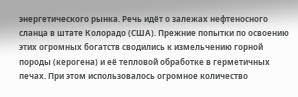энергетического рынка. Речь идёт о залежах нефтеносного сланца в штате Колорадо (США). Прежние попытки по освоению этих огромных богатств сводились к измельчению горной породы (керогена) и её тепловой обработке в герметичных печах. При этом использовалось огромное количество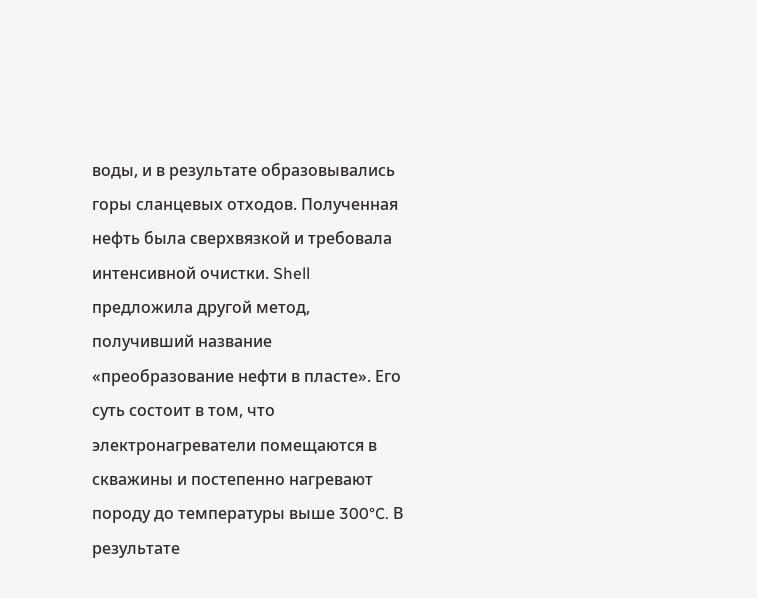воды, и в результате образовывались горы сланцевых отходов. Полученная нефть была сверхвязкой и требовала интенсивной очистки. Shell предложила другой метод, получивший название «преобразование нефти в пласте». Его суть состоит в том, что электронагреватели помещаются в скважины и постепенно нагревают породу до температуры выше 300°C. В результате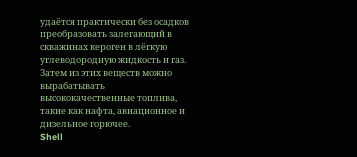удаётся практически без осадков преобразовать залегающий в скважинах кероген в лёгкую углеводородную жидкость и газ. Затем из этих веществ можно вырабатывать высококачественные топлива, такие как нафта, авиационное и дизельное горючее.
Shell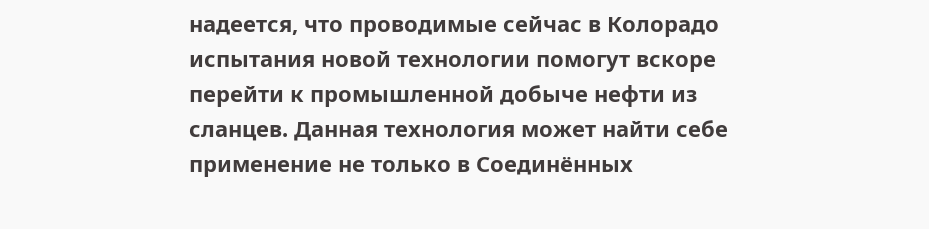надеется, что проводимые сейчас в Колорадо испытания новой технологии помогут вскоре перейти к промышленной добыче нефти из сланцев. Данная технология может найти себе применение не только в Соединённых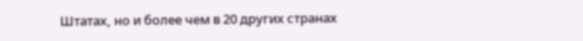Штатах, но и более чем в 20 других странах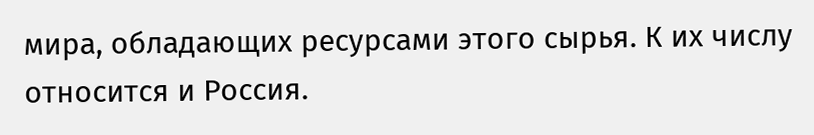мира, обладающих ресурсами этого сырья. К их числу относится и Россия.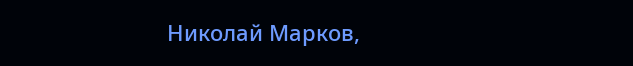Николай Марков,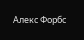Алекс Форбс